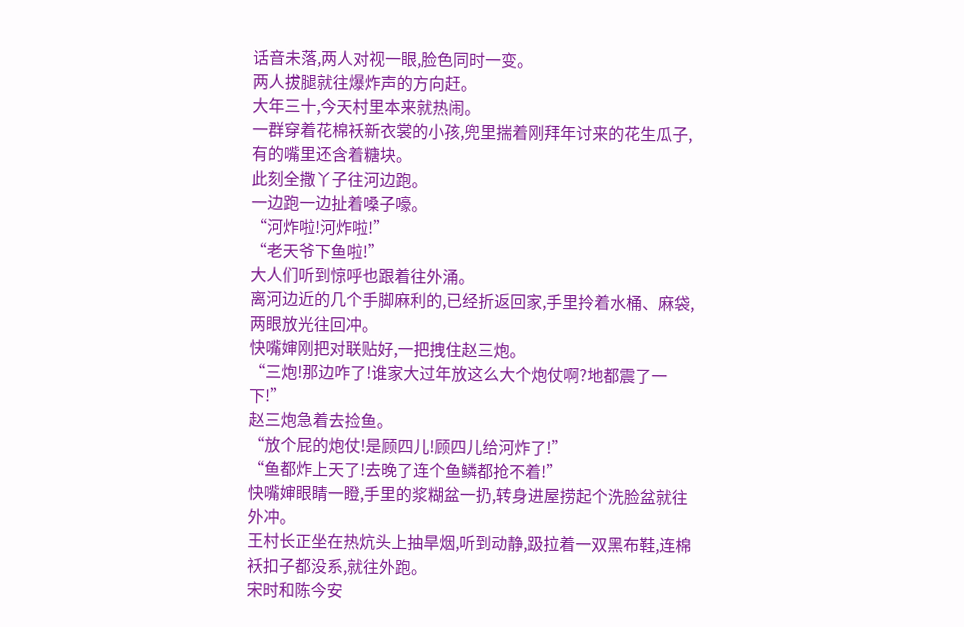话音未落,两人对视一眼,脸色同时一变。
两人拔腿就往爆炸声的方向赶。
大年三十,今天村里本来就热闹。
一群穿着花棉袄新衣裳的小孩,兜里揣着刚拜年讨来的花生瓜子,有的嘴里还含着糖块。
此刻全撒丫子往河边跑。
一边跑一边扯着嗓子嚎。
“河炸啦!河炸啦!”
“老天爷下鱼啦!”
大人们听到惊呼也跟着往外涌。
离河边近的几个手脚麻利的,已经折返回家,手里拎着水桶、麻袋,两眼放光往回冲。
快嘴婶刚把对联贴好,一把拽住赵三炮。
“三炮!那边咋了!谁家大过年放这么大个炮仗啊?地都震了一下!”
赵三炮急着去捡鱼。
“放个屁的炮仗!是顾四儿!顾四儿给河炸了!”
“鱼都炸上天了!去晚了连个鱼鳞都抢不着!”
快嘴婶眼睛一瞪,手里的浆糊盆一扔,转身进屋捞起个洗脸盆就往外冲。
王村长正坐在热炕头上抽旱烟,听到动静,趿拉着一双黑布鞋,连棉袄扣子都没系,就往外跑。
宋时和陈今安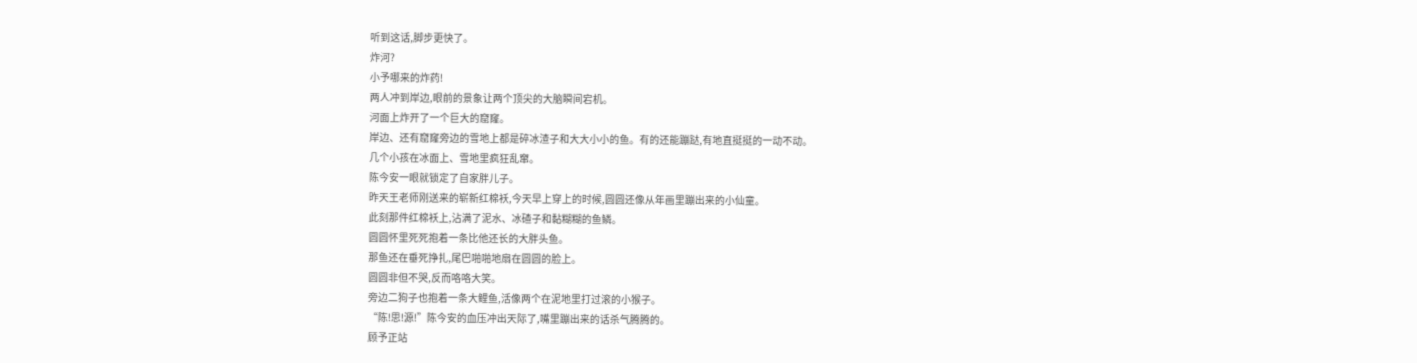听到这话,脚步更快了。
炸河?
小予哪来的炸药!
两人冲到岸边,眼前的景象让两个顶尖的大脑瞬间宕机。
河面上炸开了一个巨大的窟窿。
岸边、还有窟窿旁边的雪地上都是碎冰渣子和大大小小的鱼。有的还能蹦跶,有地直挺挺的一动不动。
几个小孩在冰面上、雪地里疯狂乱窜。
陈今安一眼就锁定了自家胖儿子。
昨天王老师刚送来的崭新红棉袄,今天早上穿上的时候,圆圆还像从年画里蹦出来的小仙童。
此刻那件红棉袄上,沾满了泥水、冰碴子和黏糊糊的鱼鳞。
圆圆怀里死死抱着一条比他还长的大胖头鱼。
那鱼还在垂死挣扎,尾巴啪啪地扇在圆圆的脸上。
圆圆非但不哭,反而咯咯大笑。
旁边二狗子也抱着一条大鲤鱼,活像两个在泥地里打过滚的小猴子。
“陈!思!源!”陈今安的血压冲出天际了,嘴里蹦出来的话杀气腾腾的。
顾予正站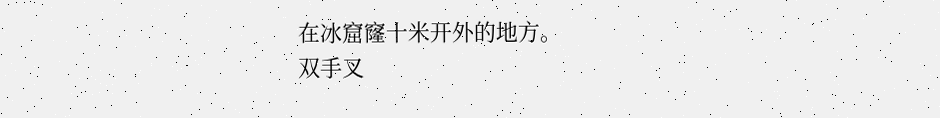在冰窟窿十米开外的地方。
双手叉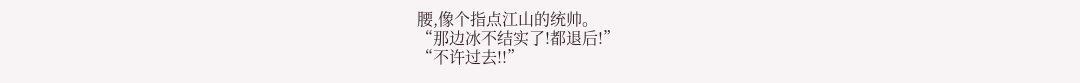腰,像个指点江山的统帅。
“那边冰不结实了!都退后!”
“不许过去!!”